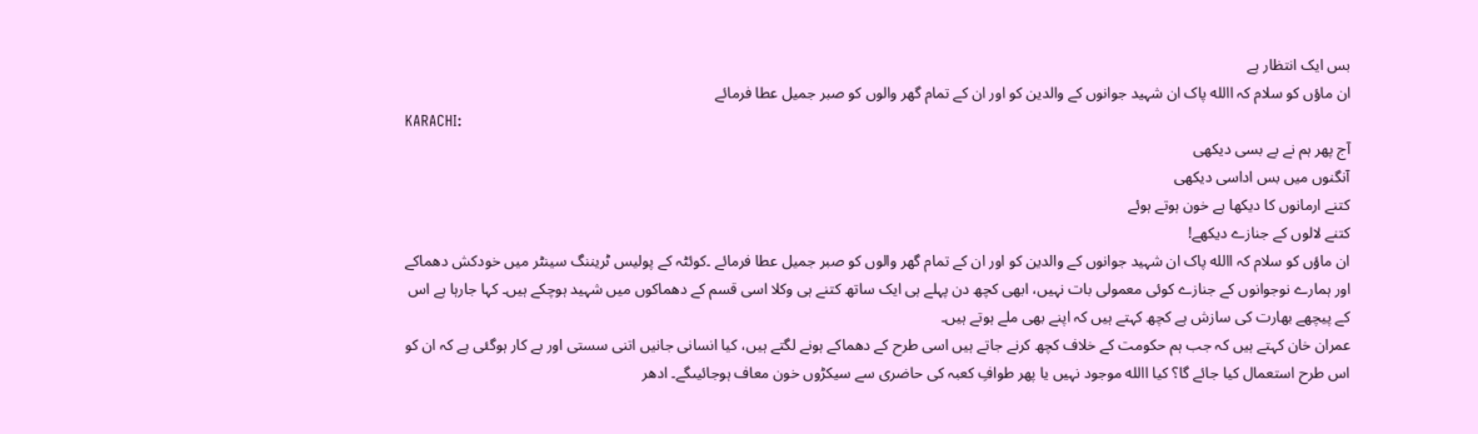بس ایک انتظار ہے
ان ماؤں کو سلام کہ االله پاک ان شہید جوانوں کے والدین کو اور ان کے تمام گھر والوں کو صبر جمیل عطا فرمائے
KARACHI:
آج پھر ہم نے بے بسی دیکھی
آنگنوں میں بس اداسی دیکھی
کتنے ارمانوں کا دیکھا ہے خون ہوتے ہوئے
کتنے لالوں کے جنازے دیکھے!
ان ماؤں کو سلام کہ االله پاک ان شہید جوانوں کے والدین کو اور ان کے تمام گھر والوں کو صبر جمیل عطا فرمائے ۔کوئٹہ کے پولیس ٹریننگ سینٹر میں خودکش دھماکے اور ہمارے نوجوانوں کے جنازے کوئی معمولی بات نہیں، ابھی کچھ دن پہلے ہی ایک ساتھ کتنے ہی وکلا اسی قسم کے دھماکوں میں شہید ہوچکے ہیں۔ کہا جارہا ہے اس کے پیچھے بھارت کی سازش ہے کچھ کہتے ہیں کہ اپنے بھی ملے ہوتے ہیں۔
عمران خان کہتے ہیں کہ جب ہم حکومت کے خلاف کچھ کرنے جاتے ہیں اسی طرح کے دھماکے ہونے لگتے ہیں، کیا انسانی جانیں اتنی سستی اور بے کار ہوگئی ہے کہ ان کو اس طرح استعمال کیا جائے گا؟ کیا االله موجود نہیں یا پھر طوافِ کعبہ کی حاضری سے سیکڑوں خون معاف ہوجائیںگے۔ ادھر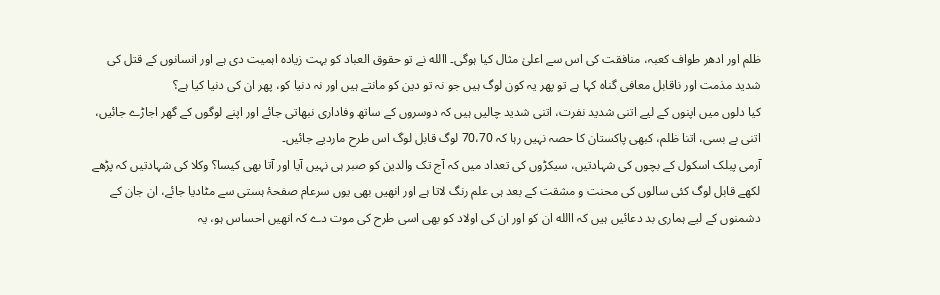ظلم اور ادھر طواف کعبہ، منافقت کی اس سے اعلیٰ مثال کیا ہوگی۔ االله نے تو حقوق العباد کو بہت زیادہ اہمیت دی ہے اور انسانوں کے قتل کی شدید مذمت اور ناقابل معافی گناہ کہا ہے تو پھر یہ کون لوگ ہیں جو نہ تو دین کو مانتے ہیں اور نہ دنیا کو، پھر ان کی دنیا کیا ہے؟
کیا دلوں میں اپنوں کے لیے اتنی شدید نفرت، اتنی شدید چالیں ہیں کہ دوسروں کے ساتھ وفاداری نبھاتی جائے اور اپنے لوگوں کے گھر اجاڑے جائیں، اتنی بے بسی، اتنا ظلم، کبھی پاکستان کا حصہ نہیں رہا کہ 70،70 لوگ قابل لوگ اس طرح ماردیے جائیں۔
آرمی پبلک اسکول کے بچوں کی شہادتیں، سیکڑوں کی تعداد میں کہ آج تک والدین کو صبر ہی نہیں آیا اور آتا بھی کیسا؟ وکلا کی شہادتیں کہ پڑھے لکھے قابل لوگ کئی سالوں کی محنت و مشقت کے بعد ہی علم رنگ لاتا ہے اور انھیں بھی یوں سرعام صفحۂ ہستی سے مٹادیا جائے، ان جان کے دشمنوں کے لیے ہماری بد دعائیں ہیں کہ االله ان کو اور ان کی اولاد کو بھی اسی طرح کی موت دے کہ انھیں احساس ہو، یہ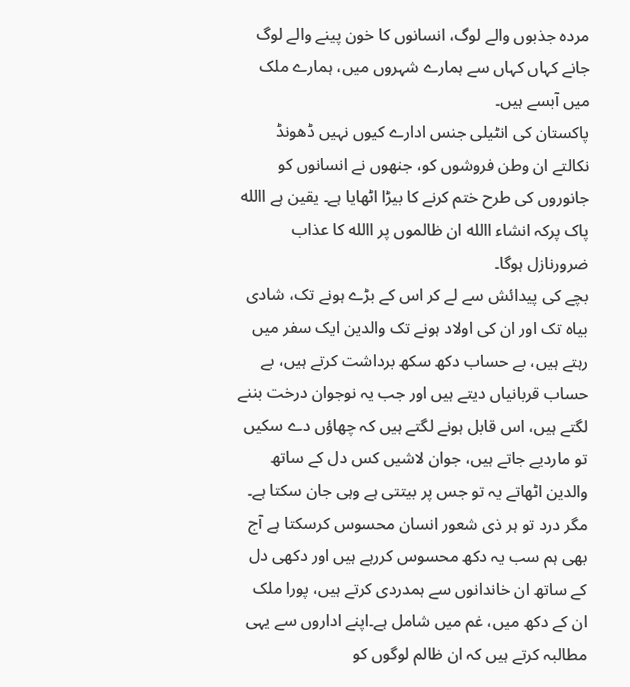مردہ جذبوں والے لوگ، انسانوں کا خون پینے والے لوگ جانے کہاں کہاں سے ہمارے شہروں میں، ہمارے ملک میں آبسے ہیں۔
پاکستان کی انٹیلی جنس ادارے کیوں نہیں ڈھونڈ نکالتے ان وطن فروشوں کو، جنھوں نے انسانوں کو جانوروں کی طرح ختم کرنے کا بیڑا اٹھایا ہے۔ یقین ہے االله پاک پرکہ انشاء االله ان ظالموں پر االله کا عذاب ضرورنازل ہوگا۔
بچے کی پیدائش سے لے کر اس کے بڑے ہونے تک، شادی بیاہ تک اور ان کی اولاد ہونے تک والدین ایک سفر میں رہتے ہیں، بے حساب دکھ سکھ برداشت کرتے ہیں، بے حساب قربانیاں دیتے ہیں اور جب یہ نوجوان درخت بننے لگتے ہیں، اس قابل ہونے لگتے ہیں کہ چھاؤں دے سکیں تو ماردیے جاتے ہیں، جوان لاشیں کس دل کے ساتھ والدین اٹھاتے یہ تو جس پر بیتتی ہے وہی جان سکتا ہے۔
مگر درد تو ہر ذی شعور انسان محسوس کرسکتا ہے آج بھی ہم سب یہ دکھ محسوس کررہے ہیں اور دکھی دل کے ساتھ ان خاندانوں سے ہمدردی کرتے ہیں، پورا ملک ان کے دکھ میں، غم میں شامل ہے۔اپنے اداروں سے یہی مطالبہ کرتے ہیں کہ ان ظالم لوگوں کو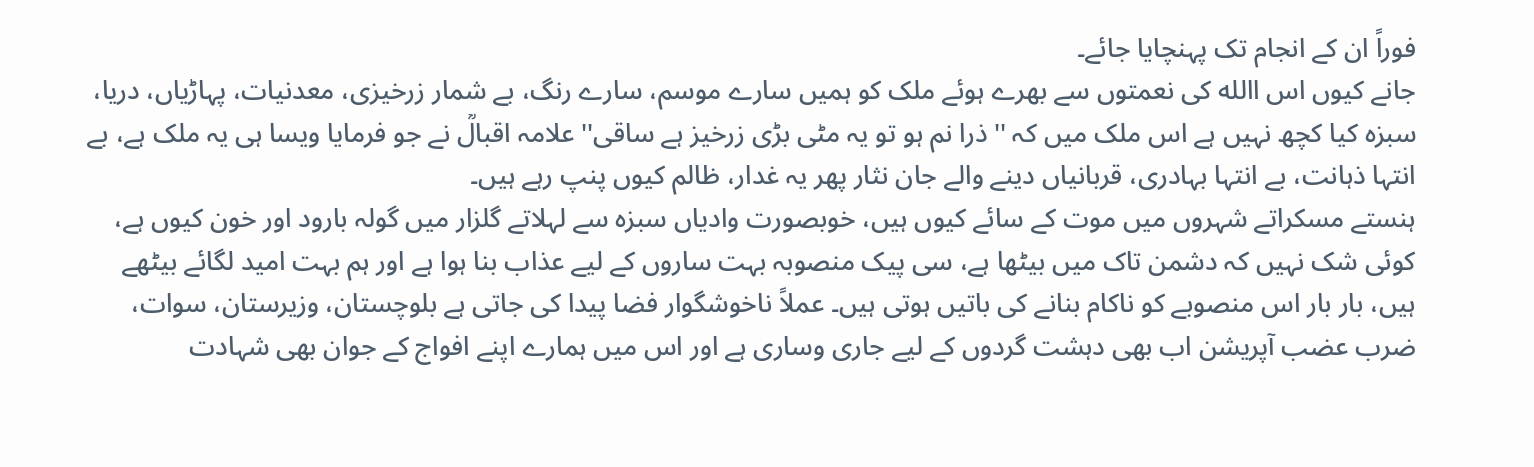فوراً ان کے انجام تک پہنچایا جائے۔
جانے کیوں اس االله کی نعمتوں سے بھرے ہوئے ملک کو ہمیں سارے موسم، سارے رنگ، بے شمار زرخیزی، معدنیات، پہاڑیاں، دریا، سبزہ کیا کچھ نہیں ہے اس ملک میں کہ ''ذرا نم ہو تو یہ مٹی بڑی زرخیز ہے ساقی'' علامہ اقبالؒ نے جو فرمایا ویسا ہی یہ ملک ہے، بے انتہا ذہانت، بے انتہا بہادری، قربانیاں دینے والے جان نثار پھر یہ غدار، ظالم کیوں پنپ رہے ہیں۔
ہنستے مسکراتے شہروں میں موت کے سائے کیوں ہیں، خوبصورت وادیاں سبزہ سے لہلاتے گلزار میں گولہ بارود اور خون کیوں ہے، کوئی شک نہیں کہ دشمن تاک میں بیٹھا ہے، سی پیک منصوبہ بہت ساروں کے لیے عذاب بنا ہوا ہے اور ہم بہت امید لگائے بیٹھے ہیں، بار بار اس منصوبے کو ناکام بنانے کی باتیں ہوتی ہیں۔ عملاً ناخوشگوار فضا پیدا کی جاتی ہے بلوچستان، وزیرستان، سوات، ضرب عضب آپریشن اب بھی دہشت گردوں کے لیے جاری وساری ہے اور اس میں ہمارے اپنے افواج کے جوان بھی شہادت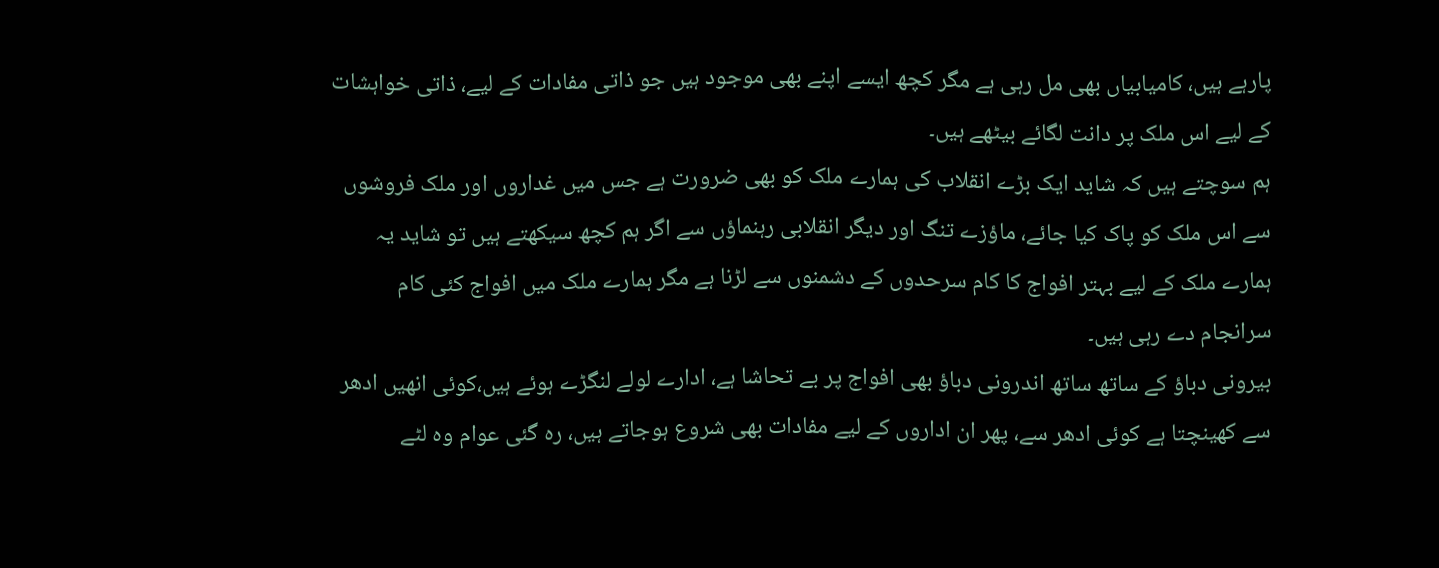پارہے ہیں، کامیابیاں بھی مل رہی ہے مگر کچھ ایسے اپنے بھی موجود ہیں جو ذاتی مفادات کے لیے، ذاتی خواہشات کے لیے اس ملک پر دانت لگائے بیٹھے ہیں۔
ہم سوچتے ہیں کہ شاید ایک بڑے انقلاب کی ہمارے ملک کو بھی ضرورت ہے جس میں غداروں اور ملک فروشوں سے اس ملک کو پاک کیا جائے، ماؤزے تنگ اور دیگر انقلابی رہنماؤں سے اگر ہم کچھ سیکھتے ہیں تو شاید یہ ہمارے ملک کے لیے بہتر افواج کا کام سرحدوں کے دشمنوں سے لڑنا ہے مگر ہمارے ملک میں افواج کئی کام سرانجام دے رہی ہیں۔
بیرونی دباؤ کے ساتھ ساتھ اندرونی دباؤ بھی افواج پر بے تحاشا ہے، ادارے لولے لنگڑے ہوئے ہیں،کوئی انھیں ادھر سے کھینچتا ہے کوئی ادھر سے، پھر ان اداروں کے لیے مفادات بھی شروع ہوجاتے ہیں، رہ گئی عوام وہ لٹے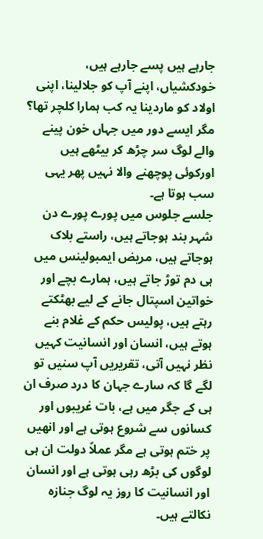جارہے ہیں پسے جارہے ہیں، خودکشیاں، اپنے آپ کو جلالینا، اپنی اولاد کو ماردینا یہ کب ہمارا کلچر تھا؟ مگر ایسے دور میں جہاں خون پینے والے لوگ سر چڑھ کر بیٹھے ہیں اورکوئی پوچھنے والا نہیں پھر یہی سب ہوتا ہے۔
جلسے جلوس میں پورے پورے دن شہر بند ہوجاتے ہیں، راستے بلاک ہوجاتے ہیں، مریض ایمبولینس میں ہی دم توڑ جاتے ہیں، ہمارے بچے اور خواتین اسپتال جانے کے لیے بھٹکتے رہتے ہیں، پولیس حکم کے غلام بنے ہوتے ہیں، انسان اور انسانیت کہیں نظر نہیں آتی، تقریریں آپ سنیں تو لگے گا کہ سارے جہان کا درد صرف ان ہی کے جگر میں ہے، بات غریبوں اور کسانوں سے شروع ہوتی ہے اور انھیں پر ختم ہوتی ہے مگر عملاً دولت ان ہی لوگوں کی بڑھ رہی ہوتی ہے اور انسان اور انسانیت کا روز یہ لوگ جنازہ نکالتے ہیں۔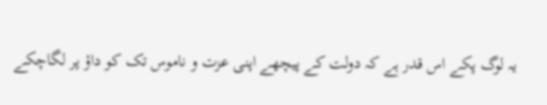یہ لوگ پکے اس قدر ہے کہ دولت کے پیچھے اپنی عزت و ناموس تک کو داؤ پر لگاچکے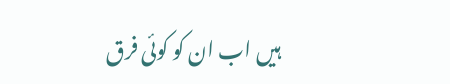ہیں اب ان کو کوئی فرق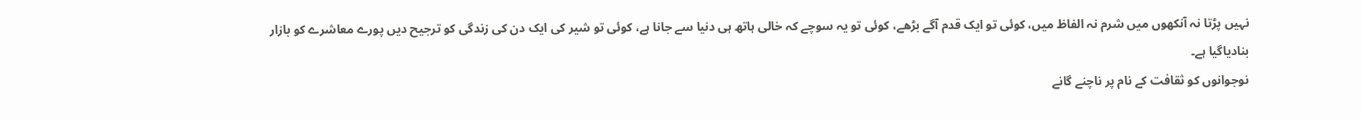نہیں پڑتا نہ آنکھوں میں شرم نہ الفاظ میں، کوئی تو ایک قدم آگے بڑھے، کوئی تو یہ سوچے کہ خالی ہاتھ ہی دنیا سے جانا ہے، کوئی تو شیر کی ایک دن کی زندگی کو ترجیح دیں پورے معاشرے کو بازار بنادیاگیا ہے۔
نوجوانوں کو ثقافت کے نام پر ناچنے گانے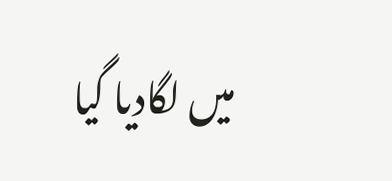میں لگادیا گیا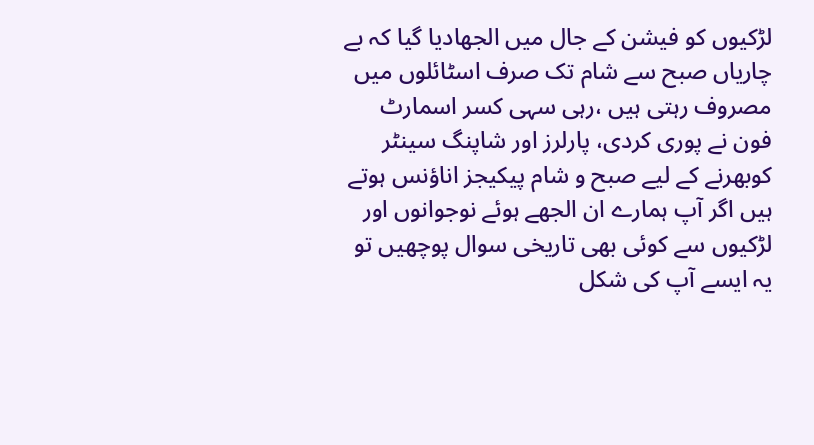لڑکیوں کو فیشن کے جال میں الجھادیا گیا کہ بے چاریاں صبح سے شام تک صرف اسٹائلوں میں مصروف رہتی ہیں ،رہی سہی کسر اسمارٹ فون نے پوری کردی، پارلرز اور شاپنگ سینٹر کوبھرنے کے لیے صبح و شام پیکیجز اناؤنس ہوتے ہیں اگر آپ ہمارے ان الجھے ہوئے نوجوانوں اور لڑکیوں سے کوئی بھی تاریخی سوال پوچھیں تو یہ ایسے آپ کی شکل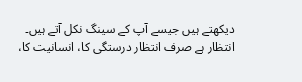دیکھتے ہیں جیسے آپ کے سینگ نکل آتے ہیں۔ انتظار ہے صرف انتظار درستگی کا، انسانیت کا،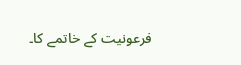فرعونیت کے خاتمے کا۔